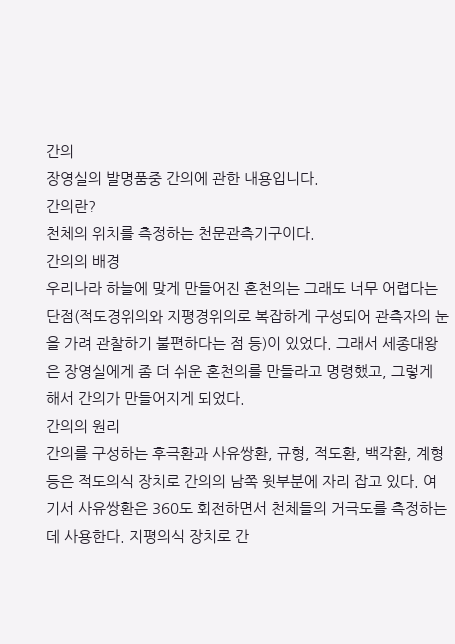간의
장영실의 발명품중 간의에 관한 내용입니다.
간의란?
천체의 위치를 측정하는 천문관측기구이다.
간의의 배경
우리나라 하늘에 맞게 만들어진 혼천의는 그래도 너무 어렵다는 단점(적도경위의와 지평경위의로 복잡하게 구성되어 관측자의 눈을 가려 관찰하기 불편하다는 점 등)이 있었다. 그래서 세종대왕은 장영실에게 좀 더 쉬운 혼천의를 만들라고 명령했고, 그렇게 해서 간의가 만들어지게 되었다.
간의의 원리
간의를 구성하는 후극환과 사유쌍환, 규형, 적도환, 백각환, 계형 등은 적도의식 장치로 간의의 남쪽 윗부분에 자리 잡고 있다. 여기서 사유쌍환은 360도 회전하면서 천체들의 거극도를 측정하는 데 사용한다. 지평의식 장치로 간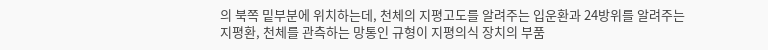의 북쪽 밑부분에 위치하는데, 천체의 지평고도를 알려주는 입운환과 24방위를 알려주는 지평환, 천체를 관측하는 망통인 규형이 지평의식 장치의 부품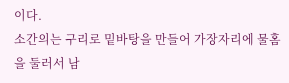이다.
소간의는 구리로 밑바탕을 만들어 가장자리에 물홈을 둘러서 남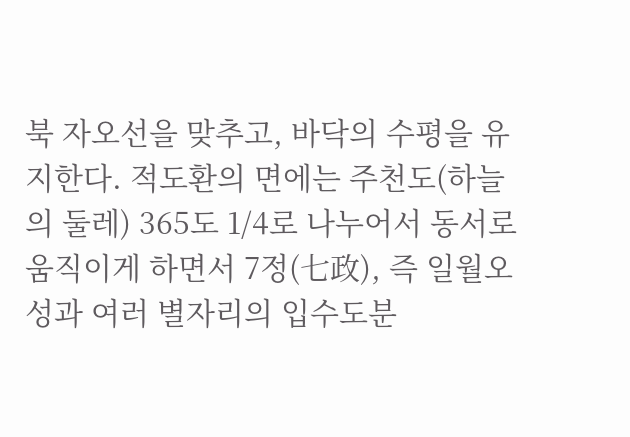북 자오선을 맞추고, 바닥의 수평을 유지한다. 적도환의 면에는 주천도(하늘의 둘레) 365도 1/4로 나누어서 동서로 움직이게 하면서 7정(七政), 즉 일월오성과 여러 별자리의 입수도분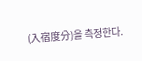(入宿度分)을 측정한다.